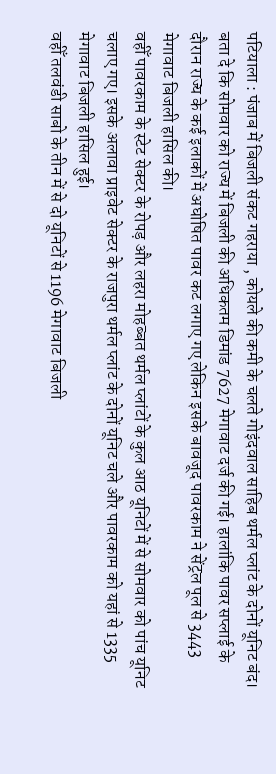पटियाला : पंजाब में बिजली संकट गहराया , कोयले की कमी के चलते गोइंदवाल साहिब थर्मल प्लांट के दोनों यूनिट बंद। बता दे कि सोमवार को राज्य में बिजली की अधिकतम डिमांड 7627 मेगावाट दर्ज की गई। हालांकि पावर सप्लाई के दौरान राज्य के कई इलाकों में अघोषित पावर कट लगाए गए लेकिन इसके बावजूद पावरकाम ने सेंट्रल पूल से 3443 मेगावाट बिजली हासिल की।
वहीँ पावरकाम के स्टेट सेक्टर के रोपड़ और लहरा मोहब्बत थर्मल प्लांटों के कुल आठ यूनिटों में से सोमवार को पांच यूनिट चलाए गए। इसके अलावा प्राइवेट सेक्टर के राजपुरा थर्मल प्लांट के दोनों यूनिट चले और पावरकाम को यहां से 1335 मेगावाट बिजली हासिल हुई।
वहीँ तलवंडी साबो के तीन में से दो यूनिटों से 1196 मेगावाट बिजली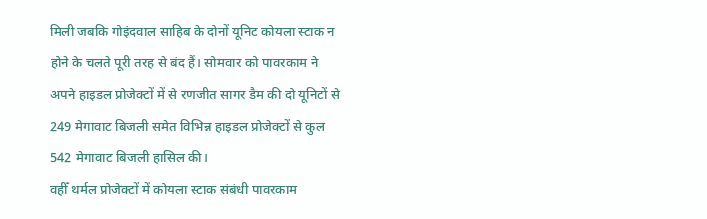मिली जबकि गोइंदवाल साहिब के दोनों यूनिट कोयला स्टाक न होने के चलते पूरी तरह से बंद हैं। सोमवार को पावरकाम ने अपने हाइडल प्रोजेक्टों में से रणजीत सागर डैम की दो यूनिटों से 249 मेगावाट बिजली समेत विभिन्न हाइडल प्रोजेक्टों से कुल 542 मेगावाट बिजली हासिल की।
वहीँ थर्मल प्रोजेक्टों में कोयला स्टाक संबंधी पावरकाम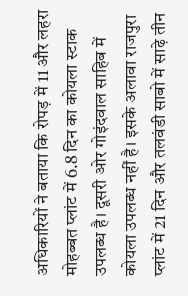अधिकारियों ने बताया कि रोपड़ में 11 और लहरा मोहब्बत प्लांट में 6.8 दिन का कोयला स्टाक उपलब्ध है। दूसरी ओर गोइंदवाल साहिब में कोयला उपलब्ध नहीं है। इसके अलावा राजपुरा प्लांट में 21 दिन और तलवंडी साबो में साढ़े तीन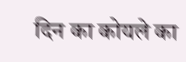दिन का कोयले का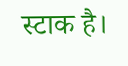स्टाक है।